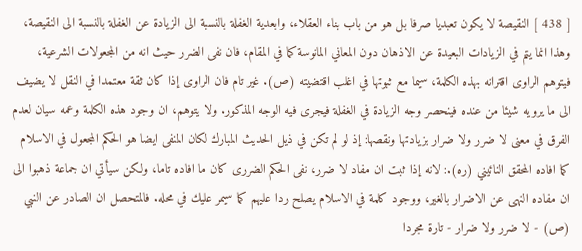[ 438 ] النقيصة لا يكون تعبديا صرفا بل هو من باب بناء العقلاء، وابعدية الغفلة بالنسبة الى الزيادة عن الغفلة بالنسبة الى النقيصة، وهذا انما يتم في الزيادات البعيدة عن الاذهان دون المعاني المانوسة كما في المقام، فان نفى الضرر حيث انه من المجعولات الشرعية، فيتوهم الراوى اقترانه بهذه الكلمة، سيما مع ثبوتها في اغلب اقتضيته (ص). غير تام فان الراوى إذا كان ثقة معتمدا في النقل لا يضيف الى ما يرويه شيئا من عنده فينحصر وجه الزيادة في الغفلة فيجرى فيه الوجه المذكور. ولا يتوهم، ان وجود هذه الكلمة وعمه سيان لعدم الفرق في معنى لا ضرر ولا ضرار بزيادتها ونقصها: إذ لو لم تكن في ذيل الحديث المبارك لكان المنفى ايضا هو الحكم المجعول في الاسلام كما افاده المحقق النائيني (ره).: لانه إذا ثبت ان مفاد لا ضرر، نفى الحكم الضررى كان ما افاده تاما، ولكن سيأتي ان جماعة ذهبوا الى ان مفاده النهى عن الاضرار بالغير، ووجود كلمة في الاسلام يصلح ردا عليهم كما سيمر عليك في محله. فالمتحصل ان الصادر عن النبي (ص) - لا ضرر ولا ضرار - تارة مجردا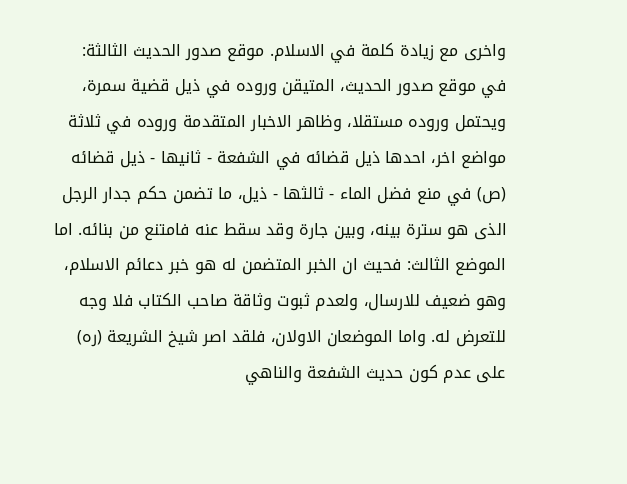واخرى مع زيادة كلمة في الاسلام. موقع صدور الحديث الثالثة: في موقع صدور الحديث، المتيقن وروده في ذيل قضية سمرة، ويحتمل وروده مستقلا، وظاهر الاخبار المتقدمة وروده في ثلاثة مواضع اخر، احدها ذيل قضائه في الشفعة - ثانيها - ذيل قضائه (ص) في منع فضل الماء - ثالثها - ذيل، ما تضمن حكم جدار الرجل الذى هو سترة بينه، وبين جارة وقد سقط عنه فامتنع من بنائه. اما الموضع الثالث: فحيث ان الخبر المتضمن له هو خبر دعائم الاسلام، وهو ضعيف للارسال، ولعدم ثبوت وثاقة صاحب الكتاب فلا وجه للتعرض له. واما الموضعان الاولان، فلقد اصر شيخ الشريعة (ره) على عدم كون حديث الشفعة والناهي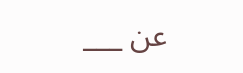عن ___